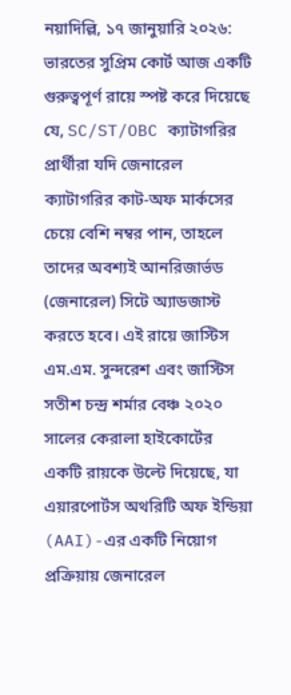নয়াদিল্লি, ১৭ জানুয়ারি ২০২৬: ভারতের সুপ্রিম কোর্ট আজ একটি গুরুত্বপূর্ণ রায়ে স্পষ্ট করে দিয়েছে যে, SC/ST/OBC ক্যাটাগরির প্রার্থীরা যদি জেনারেল ক্যাটাগরির কাট-অফ মার্কসের চেয়ে বেশি নম্বর পান, তাহলে তাদের অবশ্যই আনরিজার্ভড (জেনারেল) সিটে অ্যাডজাস্ট করতে হবে। এই রায়ে জাস্টিস এম.এম. সুন্দরেশ এবং জাস্টিস সতীশ চন্দ্র শর্মার বেঞ্চ ২০২০ সালের কেরালা হাইকোর্টের একটি রায়কে উল্টে দিয়েছে, যা এয়ারপোর্টস অথরিটি অফ ইন্ডিয়া (AAI)-এর একটি নিয়োগ প্রক্রিয়ায় জেনারেল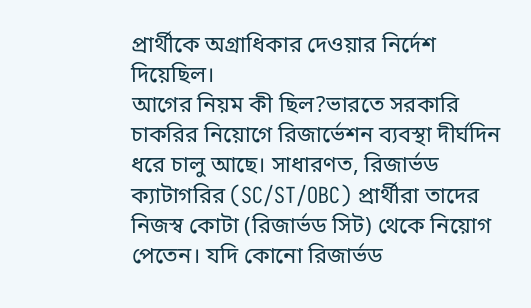প্রার্থীকে অগ্রাধিকার দেওয়ার নির্দেশ দিয়েছিল।
আগের নিয়ম কী ছিল?ভারতে সরকারি চাকরির নিয়োগে রিজার্ভেশন ব্যবস্থা দীর্ঘদিন ধরে চালু আছে। সাধারণত, রিজার্ভড ক্যাটাগরির (SC/ST/OBC) প্রার্থীরা তাদের নিজস্ব কোটা (রিজার্ভড সিট) থেকে নিয়োগ পেতেন। যদি কোনো রিজার্ভড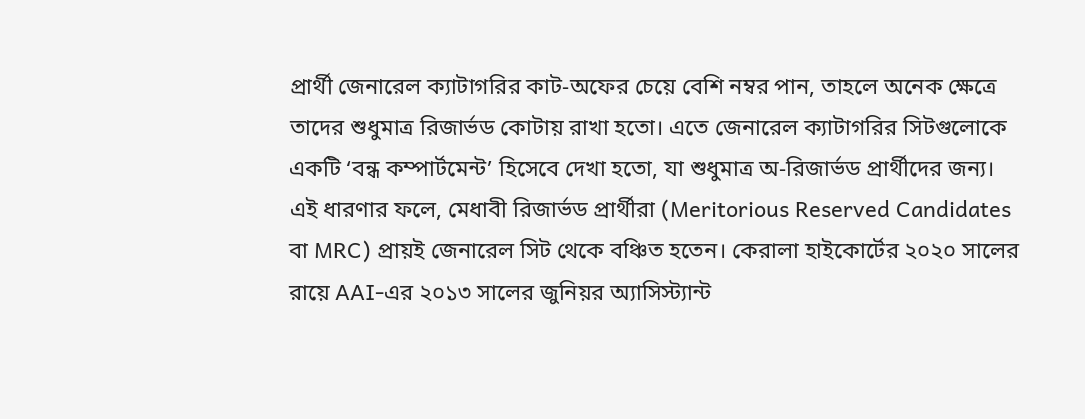প্রার্থী জেনারেল ক্যাটাগরির কাট-অফের চেয়ে বেশি নম্বর পান, তাহলে অনেক ক্ষেত্রে তাদের শুধুমাত্র রিজার্ভড কোটায় রাখা হতো। এতে জেনারেল ক্যাটাগরির সিটগুলোকে একটি ‘বন্ধ কম্পার্টমেন্ট’ হিসেবে দেখা হতো, যা শুধুমাত্র অ-রিজার্ভড প্রার্থীদের জন্য। এই ধারণার ফলে, মেধাবী রিজার্ভড প্রার্থীরা (Meritorious Reserved Candidates বা MRC) প্রায়ই জেনারেল সিট থেকে বঞ্চিত হতেন। কেরালা হাইকোর্টের ২০২০ সালের রায়ে AAI-এর ২০১৩ সালের জুনিয়র অ্যাসিস্ট্যান্ট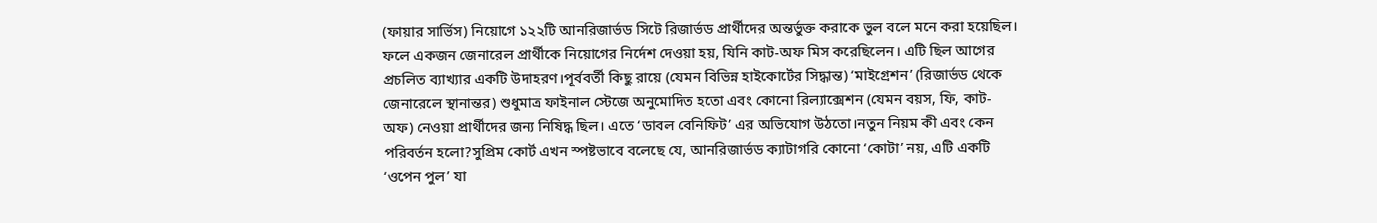(ফায়ার সার্ভিস) নিয়োগে ১২২টি আনরিজার্ভড সিটে রিজার্ভড প্রার্থীদের অন্তর্ভুক্ত করাকে ভুল বলে মনে করা হয়েছিল। ফলে একজন জেনারেল প্রার্থীকে নিয়োগের নির্দেশ দেওয়া হয়, যিনি কাট-অফ মিস করেছিলেন। এটি ছিল আগের প্রচলিত ব্যাখ্যার একটি উদাহরণ।পূর্ববর্তী কিছু রায়ে (যেমন বিভিন্ন হাইকোর্টের সিদ্ধান্ত) ‘মাইগ্রেশন’ (রিজার্ভড থেকে জেনারেলে স্থানান্তর) শুধুমাত্র ফাইনাল স্টেজে অনুমোদিত হতো এবং কোনো রিল্যাক্সেশন (যেমন বয়স, ফি, কাট-অফ) নেওয়া প্রার্থীদের জন্য নিষিদ্ধ ছিল। এতে ‘ডাবল বেনিফিট’ এর অভিযোগ উঠতো।নতুন নিয়ম কী এবং কেন পরিবর্তন হলো?সুপ্রিম কোর্ট এখন স্পষ্টভাবে বলেছে যে, আনরিজার্ভড ক্যাটাগরি কোনো ‘কোটা’ নয়, এটি একটি ‘ওপেন পুল’ যা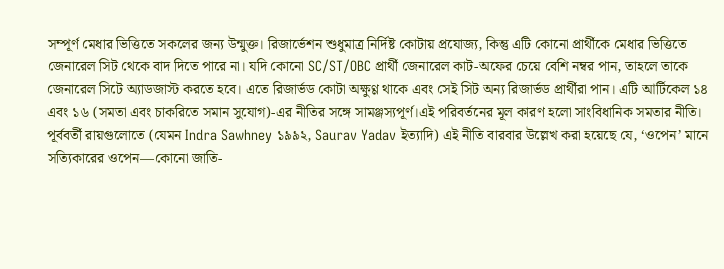সম্পূর্ণ মেধার ভিত্তিতে সকলের জন্য উন্মুক্ত। রিজার্ভেশন শুধুমাত্র নির্দিষ্ট কোটায় প্রযোজ্য, কিন্তু এটি কোনো প্রার্থীকে মেধার ভিত্তিতে জেনারেল সিট থেকে বাদ দিতে পারে না। যদি কোনো SC/ST/OBC প্রার্থী জেনারেল কাট-অফের চেয়ে বেশি নম্বর পান, তাহলে তাকে জেনারেল সিটে অ্যাডজাস্ট করতে হবে। এতে রিজার্ভড কোটা অক্ষুণ্ণ থাকে এবং সেই সিট অন্য রিজার্ভড প্রার্থীরা পান। এটি আর্টিকেল ১৪ এবং ১৬ (সমতা এবং চাকরিতে সমান সুযোগ)-এর নীতির সঙ্গে সামঞ্জস্যপূর্ণ।এই পরিবর্তনের মূল কারণ হলো সাংবিধানিক সমতার নীতি। পূর্ববর্তী রায়গুলোতে (যেমন Indra Sawhney ১৯৯২, Saurav Yadav ইত্যাদি) এই নীতি বারবার উল্লেখ করা হয়েছে যে, ‘ওপেন’ মানে সত্যিকারের ওপেন—কোনো জাতি-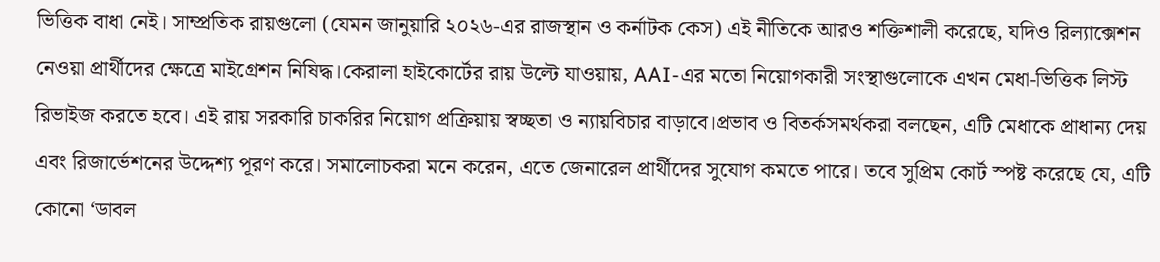ভিত্তিক বাধা নেই। সাম্প্রতিক রায়গুলো (যেমন জানুয়ারি ২০২৬-এর রাজস্থান ও কর্নাটক কেস) এই নীতিকে আরও শক্তিশালী করেছে, যদিও রিল্যাক্সেশন নেওয়া প্রার্থীদের ক্ষেত্রে মাইগ্রেশন নিষিদ্ধ।কেরালা হাইকোর্টের রায় উল্টে যাওয়ায়, AAI-এর মতো নিয়োগকারী সংস্থাগুলোকে এখন মেধা-ভিত্তিক লিস্ট রিভাইজ করতে হবে। এই রায় সরকারি চাকরির নিয়োগ প্রক্রিয়ায় স্বচ্ছতা ও ন্যায়বিচার বাড়াবে।প্রভাব ও বিতর্কসমর্থকরা বলছেন, এটি মেধাকে প্রাধান্য দেয় এবং রিজার্ভেশনের উদ্দেশ্য পূরণ করে। সমালোচকরা মনে করেন, এতে জেনারেল প্রার্থীদের সুযোগ কমতে পারে। তবে সুপ্রিম কোর্ট স্পষ্ট করেছে যে, এটি কোনো ‘ডাবল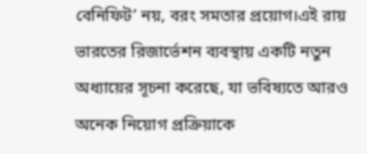বেনিফিট’ নয়, বরং সমতার প্রয়োগ।এই রায় ভারতের রিজার্ভেশন ব্যবস্থায় একটি নতুন অধ্যায়ের সূচনা করেছে, যা ভবিষ্যতে আরও অনেক নিয়োগ প্রক্রিয়াকে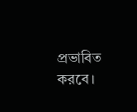প্রভাবিত করবে।